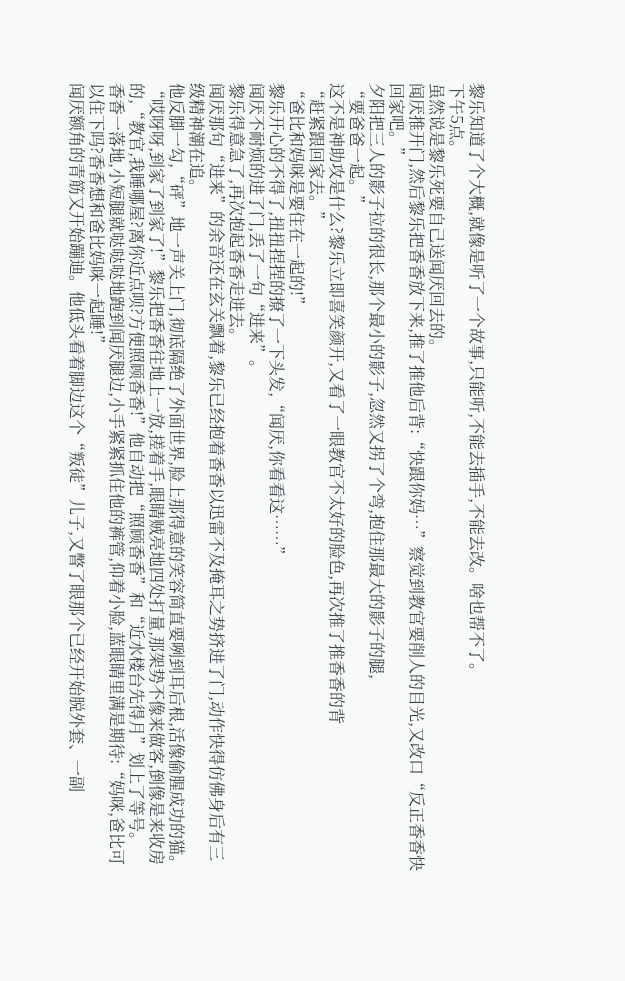黎乐知道了个大概,就像是听了一个故事,只能听,不能去插手,不能去改。啥也帮不了。
下午5点。
虽然说是黎乐死要自己送闻厌回去的。
闻厌推开门,然后黎乐把香香放下来,推了推他后背:“快跟你妈…”察觉到教官要削人的目光,又改口“反正香香快回家吧。”
夕阳把三人的影子拉的很长,那个最小的影子,忽然又拐了个弯,抱住那最大的影子的腿,
“要爸爸一起。”
这不是神助攻是什么?黎乐立即喜笑颜开,又看了一眼教官不太好的脸色,再次推了推香香的背
“赶紧跟回家去。”
“爸比和妈咪是要住在一起的!”
黎乐开心的不得了,扭扭捏捏的撩了一下头发,“闻厌,你看看这……”
闻厌不耐烦的进了门,丢了一句“进来”。
黎乐得意急了,再次抱起香香走进去。
闻厌那句“进来”的余音还在玄关飘着,黎乐已经抱着香香以迅雷不及掩耳之势挤进了门,动作快得仿佛身后有三级精神潮在追。
他反脚一勾,“砰”地一声关上门,彻底隔绝了外面世界,脸上那得意的笑容简直要咧到耳后根,活像偷腥成功的猫。
“哎呀呀,到家了到家了!”黎乐把香香往地上一放,搓着手,眼睛贼亮地四处打量,那架势不像来做客,倒像是来收房的,“教官,我睡哪屋?离你近点呗?方便照顾香香!”他自动把“照顾香香”和“近水楼台先得月”划上了等号。
香香一落地,小短腿就哒哒哒地跑到闻厌腿边,小手紧紧抓住他的裤管,仰着小脸,蓝眼睛里满是期待:“妈咪,爸比可以住下吗?香香想和爸比妈咪一起睡!”
闻厌额角的青筋又开始蹦迪。他低头看着脚边这个“叛徒”儿子,又瞥了眼那个已经开始脱外套、一副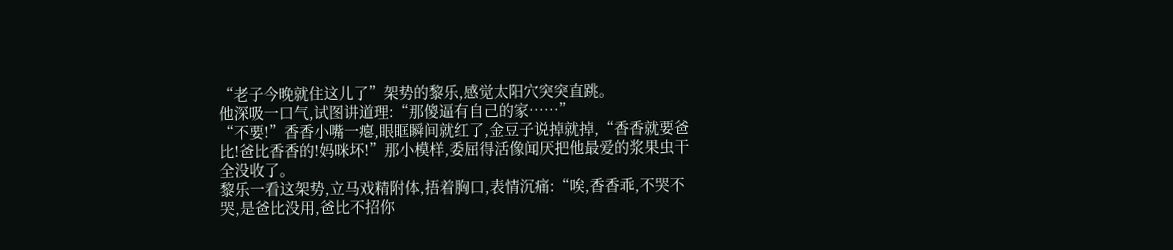“老子今晚就住这儿了”架势的黎乐,感觉太阳穴突突直跳。
他深吸一口气,试图讲道理:“那傻逼有自己的家……”
“不要!”香香小嘴一瘪,眼眶瞬间就红了,金豆子说掉就掉,“香香就要爸比!爸比香香的!妈咪坏!”那小模样,委屈得活像闻厌把他最爱的浆果虫干全没收了。
黎乐一看这架势,立马戏精附体,捂着胸口,表情沉痛:“唉,香香乖,不哭不哭,是爸比没用,爸比不招你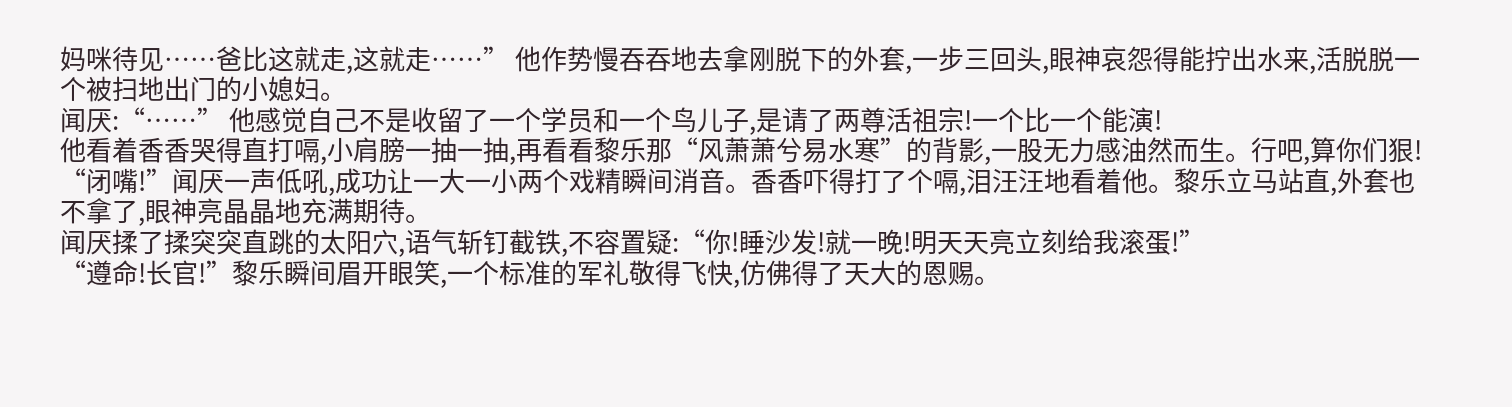妈咪待见……爸比这就走,这就走……” 他作势慢吞吞地去拿刚脱下的外套,一步三回头,眼神哀怨得能拧出水来,活脱脱一个被扫地出门的小媳妇。
闻厌:“……” 他感觉自己不是收留了一个学员和一个鸟儿子,是请了两尊活祖宗!一个比一个能演!
他看着香香哭得直打嗝,小肩膀一抽一抽,再看看黎乐那“风萧萧兮易水寒”的背影,一股无力感油然而生。行吧,算你们狠!
“闭嘴!”闻厌一声低吼,成功让一大一小两个戏精瞬间消音。香香吓得打了个嗝,泪汪汪地看着他。黎乐立马站直,外套也不拿了,眼神亮晶晶地充满期待。
闻厌揉了揉突突直跳的太阳穴,语气斩钉截铁,不容置疑:“你!睡沙发!就一晚!明天天亮立刻给我滚蛋!”
“遵命!长官!”黎乐瞬间眉开眼笑,一个标准的军礼敬得飞快,仿佛得了天大的恩赐。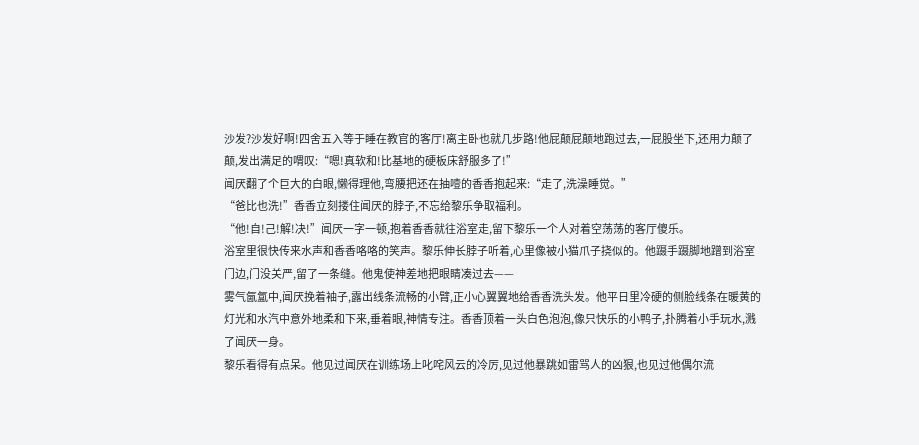沙发?沙发好啊!四舍五入等于睡在教官的客厅!离主卧也就几步路!他屁颠屁颠地跑过去,一屁股坐下,还用力颠了颠,发出满足的喟叹:“嗯!真软和!比基地的硬板床舒服多了!”
闻厌翻了个巨大的白眼,懒得理他,弯腰把还在抽噎的香香抱起来:“走了,洗澡睡觉。”
“爸比也洗!”香香立刻搂住闻厌的脖子,不忘给黎乐争取福利。
“他!自!己!解!决!”闻厌一字一顿,抱着香香就往浴室走,留下黎乐一个人对着空荡荡的客厅傻乐。
浴室里很快传来水声和香香咯咯的笑声。黎乐伸长脖子听着,心里像被小猫爪子挠似的。他蹑手蹑脚地蹭到浴室门边,门没关严,留了一条缝。他鬼使神差地把眼睛凑过去——
雾气氤氲中,闻厌挽着袖子,露出线条流畅的小臂,正小心翼翼地给香香洗头发。他平日里冷硬的侧脸线条在暖黄的灯光和水汽中意外地柔和下来,垂着眼,神情专注。香香顶着一头白色泡泡,像只快乐的小鸭子,扑腾着小手玩水,溅了闻厌一身。
黎乐看得有点呆。他见过闻厌在训练场上叱咤风云的冷厉,见过他暴跳如雷骂人的凶狠,也见过他偶尔流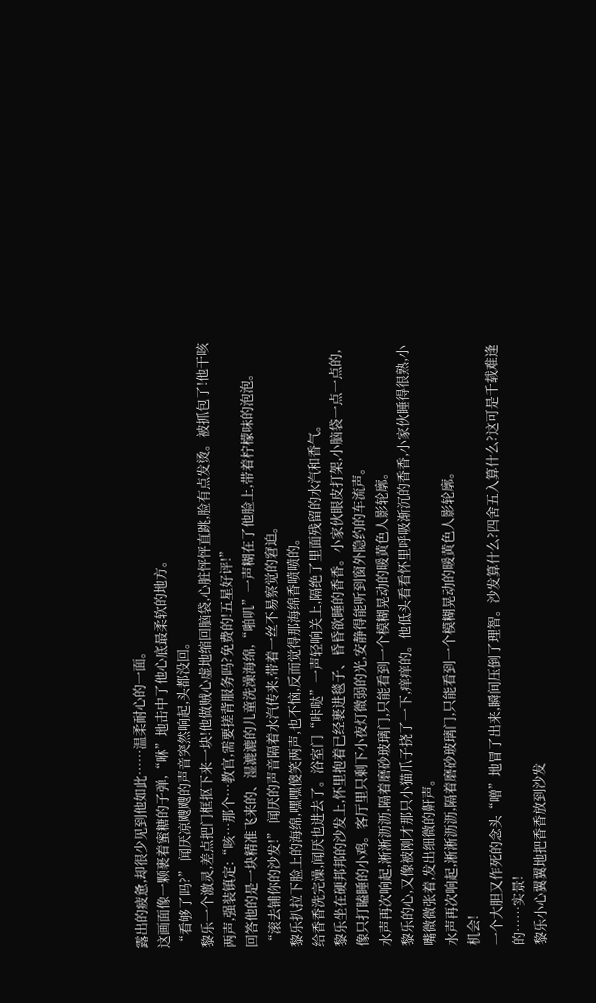露出的疲惫,却很少见到他如此……温柔耐心的一面。
这画面像一颗裹着蜜糖的子弹,“咻”地击中了他心底最柔软的地方。
“看够了吗?” 闻厌凉飕飕的声音突然响起,头都没回。
黎乐一个激灵,差点把门框抠下来一块!他做贼心虚地缩回脑袋,心脏怦怦直跳,脸有点发烫。被抓包了!他干咳两声,强装镇定:“咳…那个…教官,需要搓背服务吗?免费的!五星好评!”
回答他的是一块精准飞来的、湿漉漉的儿童洗澡海绵,“啪叽”一声糊在了他脸上,带着柠檬味的泡泡。
“滚去铺你的沙发!” 闻厌的声音隔着水汽传来,带着一丝不易察觉的窘迫。
黎乐扒拉下脸上的海绵,嘿嘿傻笑两声,也不恼,反而觉得那海绵香喷喷的。
给香香洗完澡,闻厌也进去了。浴室门“咔哒”一声轻响关上,隔绝了里面残留的水汽和香气。
黎乐坐在硬邦邦的沙发上,怀里抱着已经裹进毯子、昏昏欲睡的香香。小家伙眼皮打架,小脑袋一点一点的,像只打瞌睡的小鸡。客厅里只剩下小夜灯微弱的光,安静得能听到窗外隐约的车流声。
水声再次响起,淅淅沥沥,隔着磨砂玻璃门,只能看到一个模糊晃动的暖黄色人影轮廓。
黎乐的心,又像被刚才那只小猫爪子挠了一下,痒痒的。他低头看看怀里呼吸渐沉的香香,小家伙睡得很熟,小嘴微微张着,发出细微的鼾声。
水声再次响起,淅淅沥沥,隔着磨砂玻璃门,只能看到一个模糊晃动的暖黄色人影轮廓。
机会!
一个大胆又作死的念头“噌”地冒了出来,瞬间压倒了理智。沙发算什么?四舍五入算什么?这可是千载难逢的……实景!
黎乐小心翼翼地把香香放到沙发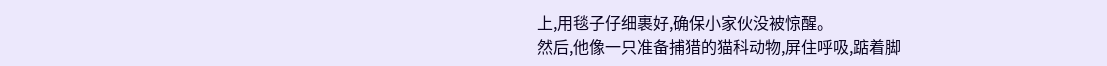上,用毯子仔细裹好,确保小家伙没被惊醒。
然后,他像一只准备捕猎的猫科动物,屏住呼吸,踮着脚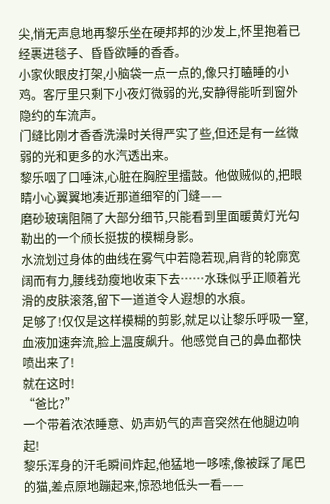尖,悄无声息地再黎乐坐在硬邦邦的沙发上,怀里抱着已经裹进毯子、昏昏欲睡的香香。
小家伙眼皮打架,小脑袋一点一点的,像只打瞌睡的小鸡。客厅里只剩下小夜灯微弱的光,安静得能听到窗外隐约的车流声。
门缝比刚才香香洗澡时关得严实了些,但还是有一丝微弱的光和更多的水汽透出来。
黎乐咽了口唾沫,心脏在胸腔里擂鼓。他做贼似的,把眼睛小心翼翼地凑近那道细窄的门缝——
磨砂玻璃阻隔了大部分细节,只能看到里面暖黄灯光勾勒出的一个颀长挺拔的模糊身影。
水流划过身体的曲线在雾气中若隐若现,肩背的轮廓宽阔而有力,腰线劲瘦地收束下去……水珠似乎正顺着光滑的皮肤滚落,留下一道道令人遐想的水痕。
足够了!仅仅是这样模糊的剪影,就足以让黎乐呼吸一窒,血液加速奔流,脸上温度飙升。他感觉自己的鼻血都快喷出来了!
就在这时!
“爸比?”
一个带着浓浓睡意、奶声奶气的声音突然在他腿边响起!
黎乐浑身的汗毛瞬间炸起,他猛地一哆嗦,像被踩了尾巴的猫,差点原地蹦起来,惊恐地低头一看——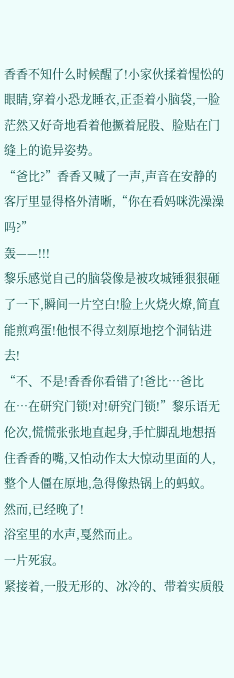香香不知什么时候醒了!小家伙揉着惺忪的眼睛,穿着小恐龙睡衣,正歪着小脑袋,一脸茫然又好奇地看着他撅着屁股、脸贴在门缝上的诡异姿势。
“爸比?”香香又喊了一声,声音在安静的客厅里显得格外清晰,“你在看妈咪洗澡澡吗?”
轰——!!!
黎乐感觉自己的脑袋像是被攻城锤狠狠砸了一下,瞬间一片空白!脸上火烧火燎,简直能煎鸡蛋!他恨不得立刻原地挖个洞钻进去!
“不、不是!香香你看错了!爸比…爸比在…在研究门锁!对!研究门锁!”黎乐语无伦次,慌慌张张地直起身,手忙脚乱地想捂住香香的嘴,又怕动作太大惊动里面的人,整个人僵在原地,急得像热锅上的蚂蚁。
然而,已经晚了!
浴室里的水声,戛然而止。
一片死寂。
紧接着,一股无形的、冰冷的、带着实质般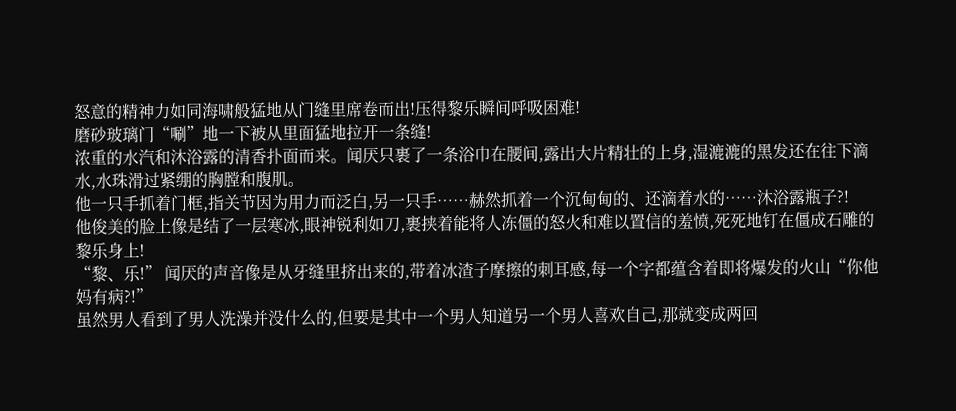怒意的精神力如同海啸般猛地从门缝里席卷而出!压得黎乐瞬间呼吸困难!
磨砂玻璃门“唰”地一下被从里面猛地拉开一条缝!
浓重的水汽和沐浴露的清香扑面而来。闻厌只裹了一条浴巾在腰间,露出大片精壮的上身,湿漉漉的黑发还在往下滴水,水珠滑过紧绷的胸膛和腹肌。
他一只手抓着门框,指关节因为用力而泛白,另一只手……赫然抓着一个沉甸甸的、还滴着水的……沐浴露瓶子?!
他俊美的脸上像是结了一层寒冰,眼神锐利如刀,裹挟着能将人冻僵的怒火和难以置信的羞愤,死死地钉在僵成石雕的黎乐身上!
“黎、乐!” 闻厌的声音像是从牙缝里挤出来的,带着冰渣子摩擦的刺耳感,每一个字都蕴含着即将爆发的火山“你他妈有病?!”
虽然男人看到了男人洗澡并没什么的,但要是其中一个男人知道另一个男人喜欢自己,那就变成两回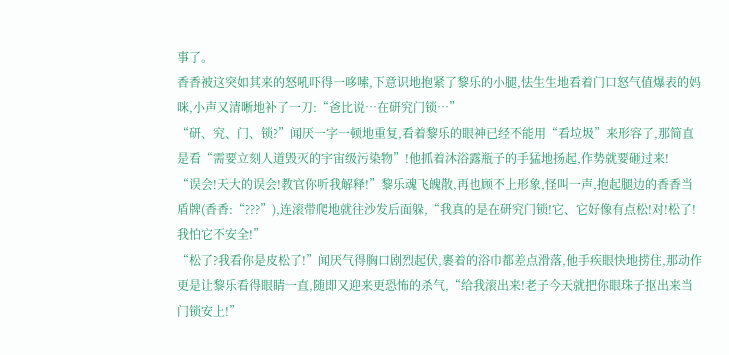事了。
香香被这突如其来的怒吼吓得一哆嗦,下意识地抱紧了黎乐的小腿,怯生生地看着门口怒气值爆表的妈咪,小声又清晰地补了一刀:“爸比说…在研究门锁…”
“研、究、门、锁?”闻厌一字一顿地重复,看着黎乐的眼神已经不能用“看垃圾”来形容了,那简直是看“需要立刻人道毁灭的宇宙级污染物”!他抓着沐浴露瓶子的手猛地扬起,作势就要砸过来!
“误会!天大的误会!教官你听我解释!”黎乐魂飞魄散,再也顾不上形象,怪叫一声,抱起腿边的香香当盾牌(香香:“???”),连滚带爬地就往沙发后面躲,“我真的是在研究门锁!它、它好像有点松!对!松了!我怕它不安全!”
“松了?我看你是皮松了!”闻厌气得胸口剧烈起伏,裹着的浴巾都差点滑落,他手疾眼快地捞住,那动作更是让黎乐看得眼睛一直,随即又迎来更恐怖的杀气,“给我滚出来!老子今天就把你眼珠子抠出来当门锁安上!”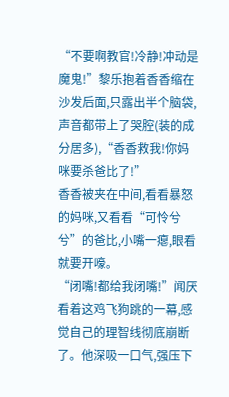“不要啊教官!冷静!冲动是魔鬼!”黎乐抱着香香缩在沙发后面,只露出半个脑袋,声音都带上了哭腔(装的成分居多),“香香救我!你妈咪要杀爸比了!”
香香被夹在中间,看看暴怒的妈咪,又看看“可怜兮兮”的爸比,小嘴一瘪,眼看就要开嚎。
“闭嘴!都给我闭嘴!”闻厌看着这鸡飞狗跳的一幕,感觉自己的理智线彻底崩断了。他深吸一口气,强压下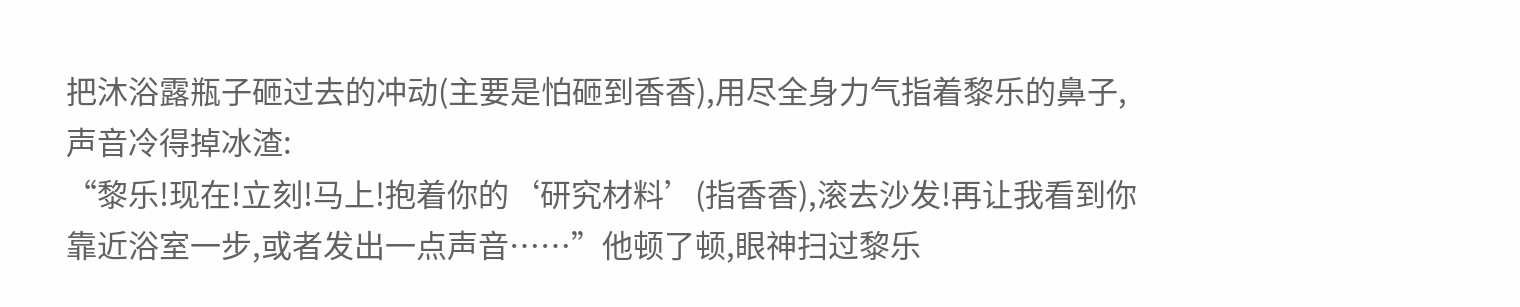把沐浴露瓶子砸过去的冲动(主要是怕砸到香香),用尽全身力气指着黎乐的鼻子,声音冷得掉冰渣:
“黎乐!现在!立刻!马上!抱着你的‘研究材料’(指香香),滚去沙发!再让我看到你靠近浴室一步,或者发出一点声音……”他顿了顿,眼神扫过黎乐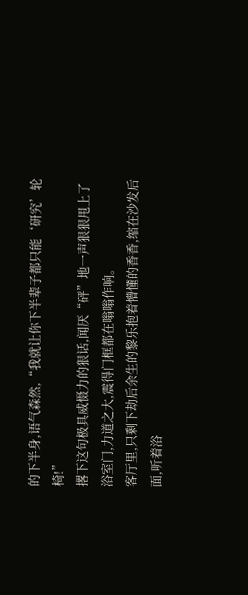的下半身,语气森然,“我就让你下半辈子都只能‘研究’轮椅!”
撂下这句极具威慑力的狠话,闻厌“砰”地一声狠狠甩上了浴室门,力道之大,震得门框都在嗡嗡作响。
客厅里,只剩下劫后余生的黎乐抱着懵懂的香香,缩在沙发后面,听着浴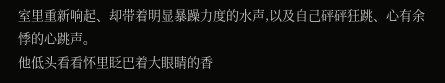室里重新响起、却带着明显暴躁力度的水声,以及自己砰砰狂跳、心有余悸的心跳声。
他低头看看怀里眨巴着大眼睛的香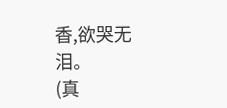香,欲哭无泪。
(真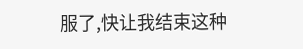服了,快让我结束这种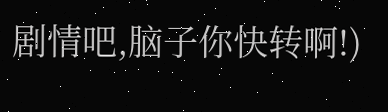剧情吧,脑子你快转啊!)